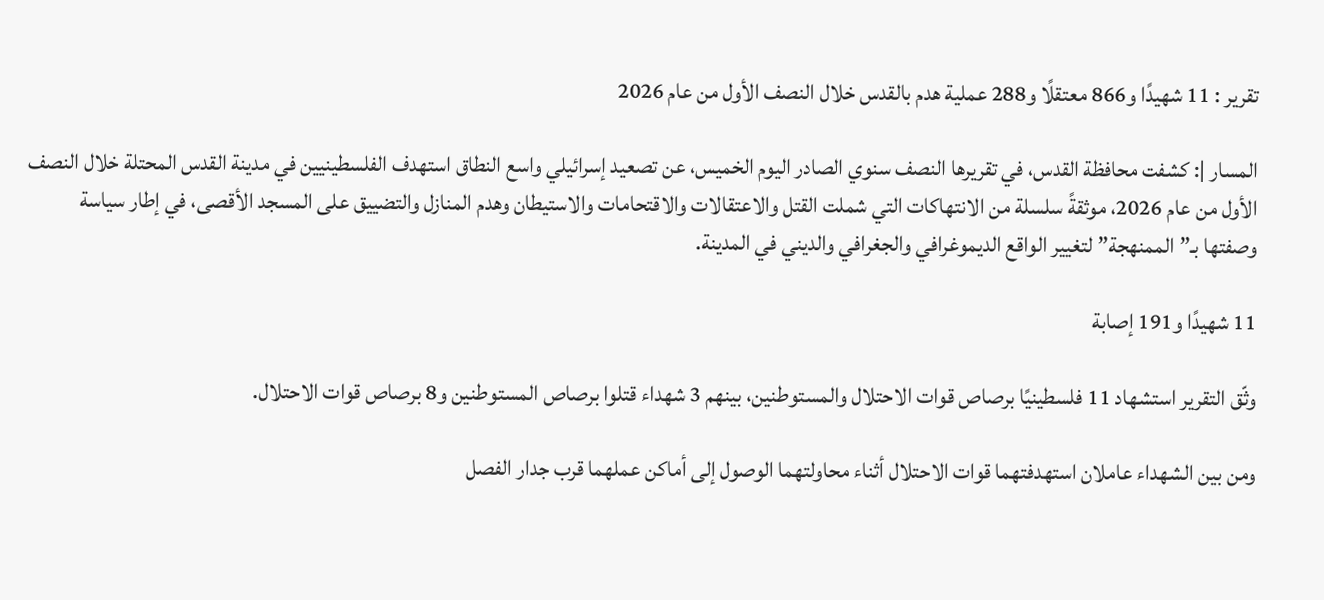تقرير : 11 شهيدًا و866 معتقلًا و288 عملية هدم بالقدس خلال النصف الأول من عام 2026

المسار |: كشفت محافظة القدس، في تقريرها النصف سنوي الصادر اليوم الخميس، عن تصعيد إسرائيلي واسع النطاق استهدف الفلسطينيين في مدينة القدس المحتلة خلال النصف الأول من عام 2026، موثقةً سلسلة من الانتهاكات التي شملت القتل والاعتقالات والاقتحامات والاستيطان وهدم المنازل والتضييق على المسجد الأقصى، في إطار سياسة وصفتها بـ”الممنهجة” لتغيير الواقع الديموغرافي والجغرافي والديني في المدينة.

11 شهيدًا و191 إصابة

وثّق التقرير استشهاد 11 فلسطينيًا برصاص قوات الاحتلال والمستوطنين، بينهم 3 شهداء قتلوا برصاص المستوطنين و8 برصاص قوات الاحتلال.

ومن بين الشهداء عاملان استهدفتهما قوات الاحتلال أثناء محاولتهما الوصول إلى أماكن عملهما قرب جدار الفصل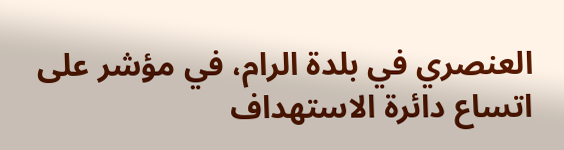العنصري في بلدة الرام، في مؤشر على اتساع دائرة الاستهداف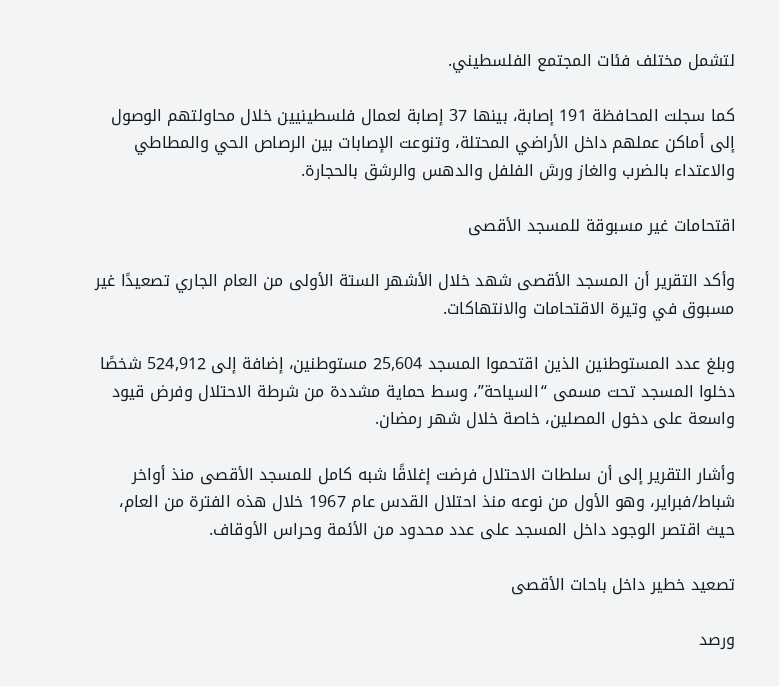لتشمل مختلف فئات المجتمع الفلسطيني.

كما سجلت المحافظة 191 إصابة، بينها 37 إصابة لعمال فلسطينيين خلال محاولتهم الوصول إلى أماكن عملهم داخل الأراضي المحتلة، وتنوعت الإصابات بين الرصاص الحي والمطاطي والاعتداء بالضرب والغاز ورش الفلفل والدهس والرشق بالحجارة.

اقتحامات غير مسبوقة للمسجد الأقصى

وأكد التقرير أن المسجد الأقصى شهد خلال الأشهر الستة الأولى من العام الجاري تصعيدًا غير مسبوق في وتيرة الاقتحامات والانتهاكات.

وبلغ عدد المستوطنين الذين اقتحموا المسجد 25,604 مستوطنين، إضافة إلى 524,912 شخصًا دخلوا المسجد تحت مسمى “السياحة”، وسط حماية مشددة من شرطة الاحتلال وفرض قيود واسعة على دخول المصلين، خاصة خلال شهر رمضان.

وأشار التقرير إلى أن سلطات الاحتلال فرضت إغلاقًا شبه كامل للمسجد الأقصى منذ أواخر شباط/فبراير، وهو الأول من نوعه منذ احتلال القدس عام 1967 خلال هذه الفترة من العام، حيث اقتصر الوجود داخل المسجد على عدد محدود من الأئمة وحراس الأوقاف.

تصعيد خطير داخل باحات الأقصى

ورصد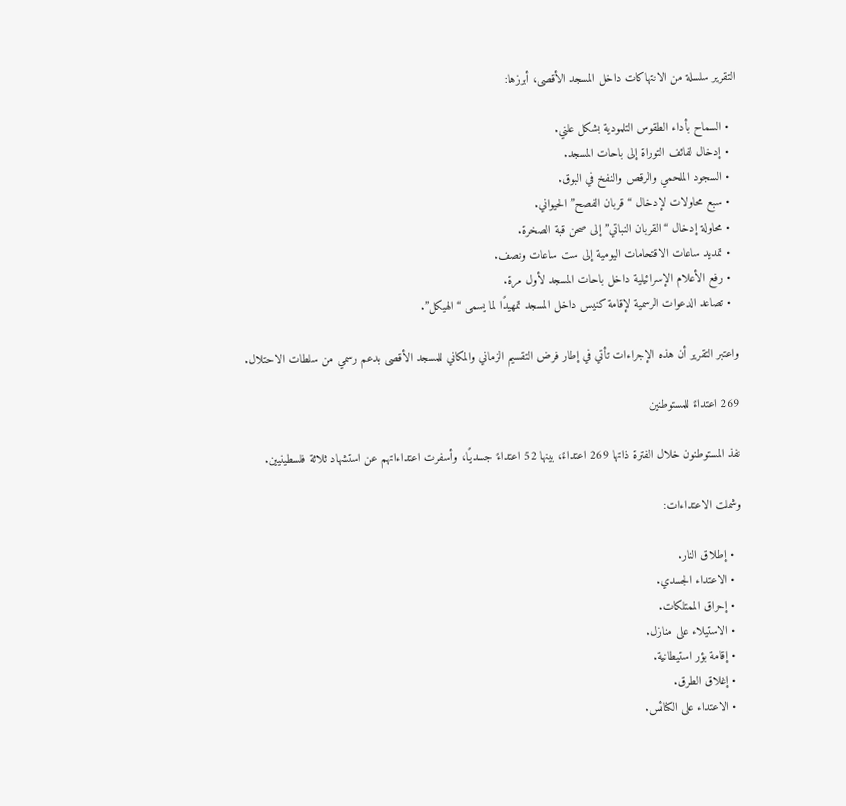التقرير سلسلة من الانتهاكات داخل المسجد الأقصى، أبرزها:

  • السماح بأداء الطقوس التلمودية بشكل علني.
  • إدخال لفائف التوراة إلى باحات المسجد.
  • السجود الملحمي والرقص والنفخ في البوق.
  • سبع محاولات لإدخال “قربان الفصح” الحيواني.
  • محاولة إدخال “القربان النباتي” إلى صحن قبة الصخرة.
  • تمديد ساعات الاقتحامات اليومية إلى ست ساعات ونصف.
  • رفع الأعلام الإسرائيلية داخل باحات المسجد لأول مرة.
  • تصاعد الدعوات الرسمية لإقامة كنيس داخل المسجد تمهيدًا لما يسمى “الهيكل”.

واعتبر التقرير أن هذه الإجراءات تأتي في إطار فرض التقسيم الزماني والمكاني للمسجد الأقصى بدعم رسمي من سلطات الاحتلال.

269 اعتداءً للمستوطنين

نفذ المستوطنون خلال الفترة ذاتها 269 اعتداءً، بينها 52 اعتداءً جسديًا، وأسفرت اعتداءاتهم عن استشهاد ثلاثة فلسطينيين.

وشملت الاعتداءات:

  • إطلاق النار.
  • الاعتداء الجسدي.
  • إحراق الممتلكات.
  • الاستيلاء على منازل.
  • إقامة بؤر استيطانية.
  • إغلاق الطرق.
  • الاعتداء على الكنائس.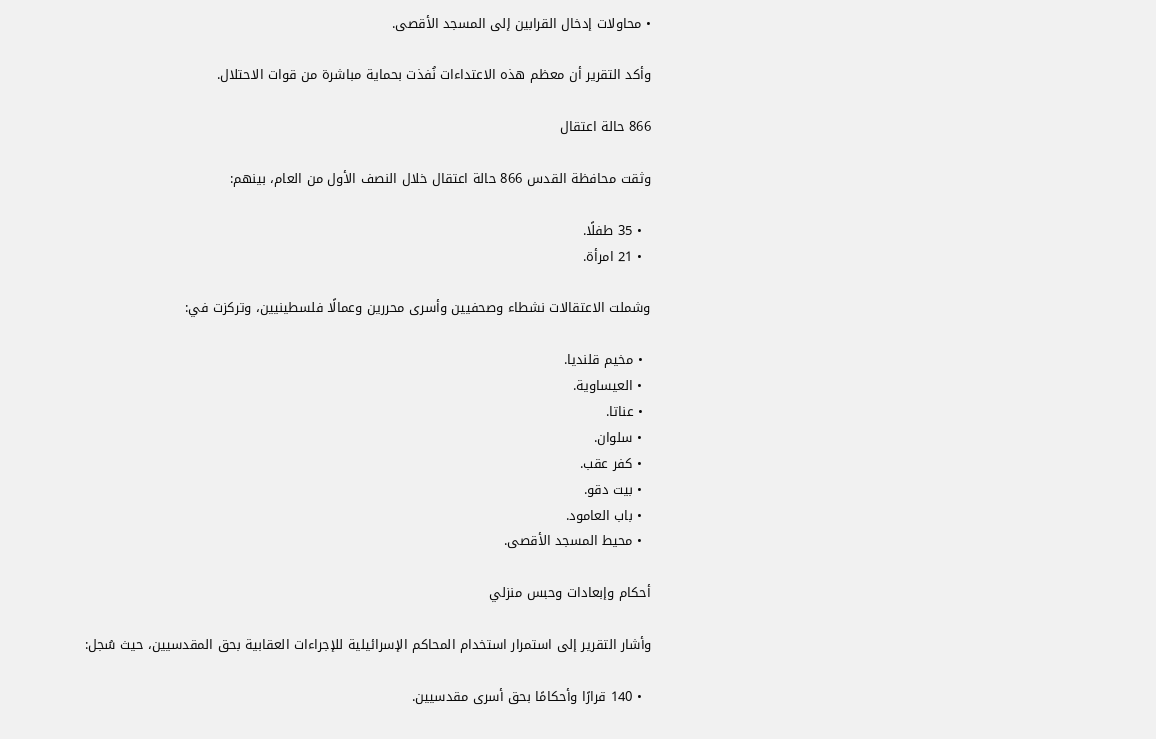• محاولات إدخال القرابين إلى المسجد الأقصى.

وأكد التقرير أن معظم هذه الاعتداءات نُفذت بحماية مباشرة من قوات الاحتلال.

866 حالة اعتقال

وثقت محافظة القدس 866 حالة اعتقال خلال النصف الأول من العام، بينهم:

  • 35 طفلًا.
  • 21 امرأة.

وشملت الاعتقالات نشطاء وصحفيين وأسرى محررين وعمالًا فلسطينيين، وتركزت في:

  • مخيم قلنديا.
  • العيساوية.
  • عناتا.
  • سلوان.
  • كفر عقب.
  • بيت دقو.
  • باب العامود.
  • محيط المسجد الأقصى.

أحكام وإبعادات وحبس منزلي

وأشار التقرير إلى استمرار استخدام المحاكم الإسرائيلية للإجراءات العقابية بحق المقدسيين، حيث سُجل:

  • 140 قرارًا وأحكامًا بحق أسرى مقدسيين.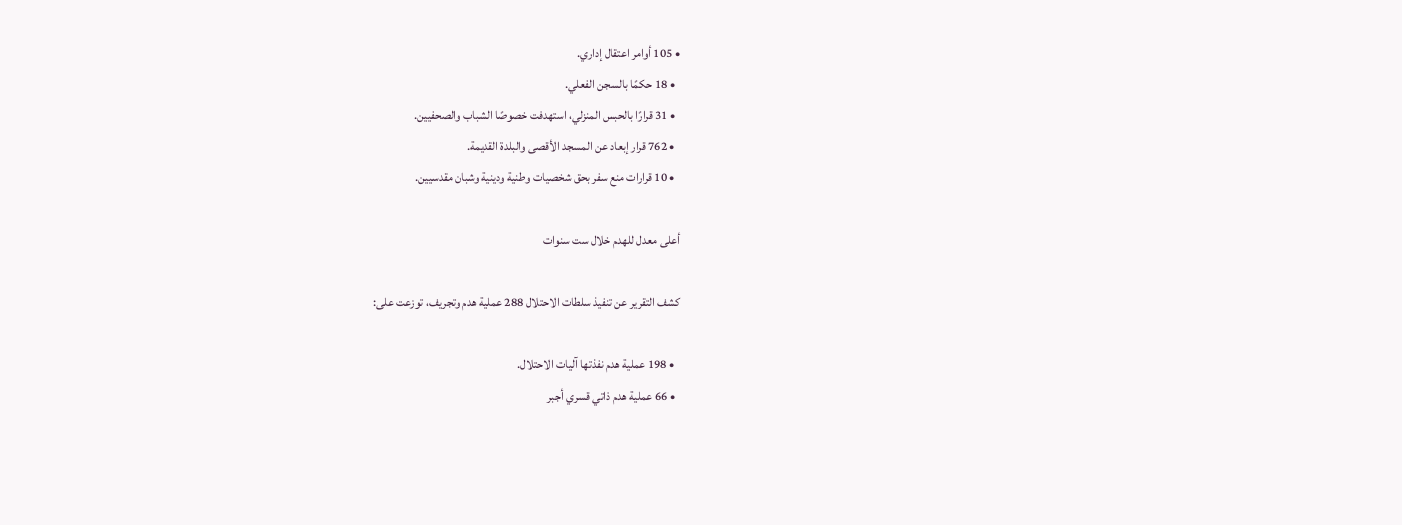• 105 أوامر اعتقال إداري.
  • 18 حكمًا بالسجن الفعلي.
  • 31 قرارًا بالحبس المنزلي، استهدفت خصوصًا الشباب والصحفيين.
  • 762 قرار إبعاد عن المسجد الأقصى والبلدة القديمة.
  • 10 قرارات منع سفر بحق شخصيات وطنية ودينية وشبان مقدسيين.

أعلى معدل للهدم خلال ست سنوات

كشف التقرير عن تنفيذ سلطات الاحتلال 288 عملية هدم وتجريف، توزعت على:

  • 198 عملية هدم نفذتها آليات الاحتلال.
  • 66 عملية هدم ذاتي قسري أجبر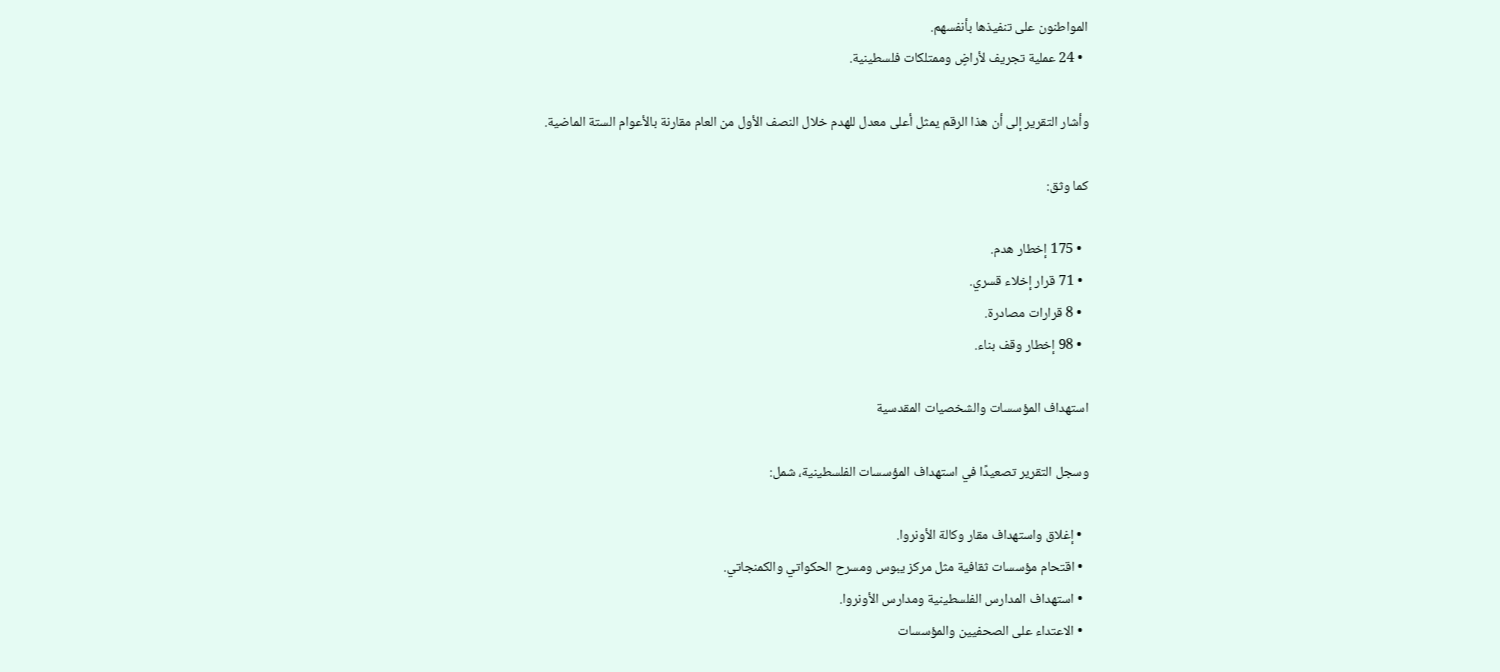المواطنون على تنفيذها بأنفسهم.
  • 24 عملية تجريف لأراضٍ وممتلكات فلسطينية.

وأشار التقرير إلى أن هذا الرقم يمثل أعلى معدل للهدم خلال النصف الأول من العام مقارنة بالأعوام الستة الماضية.

كما وثق:

  • 175 إخطار هدم.
  • 71 قرار إخلاء قسري.
  • 8 قرارات مصادرة.
  • 98 إخطار وقف بناء.

استهداف المؤسسات والشخصيات المقدسية

وسجل التقرير تصعيدًا في استهداف المؤسسات الفلسطينية، شمل:

  • إغلاق واستهداف مقار وكالة الأونروا.
  • اقتحام مؤسسات ثقافية مثل مركز يبوس ومسرح الحكواتي والكمنجاتي.
  • استهداف المدارس الفلسطينية ومدارس الأونروا.
  • الاعتداء على الصحفيين والمؤسسات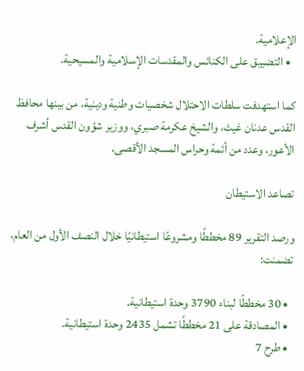الإعلامية.
  • التضييق على الكنائس والمقدسات الإسلامية والمسيحية.

كما استهدفت سلطات الاحتلال شخصيات وطنية ودينية، من بينها محافظ القدس عدنان غيث، والشيخ عكرمة صبري، ووزير شؤون القدس أشرف الأعور، وعدد من أئمة وحراس المسجد الأقصى.

تصاعد الاستيطان

ورصد التقرير 89 مخططًا ومشروعًا استيطانيًا خلال النصف الأول من العام، تضمنت:

  • 30 مخططًا لبناء 3790 وحدة استيطانية.
  • المصادقة على 21 مخططًا تشمل 2435 وحدة استيطانية.
  • طرح 7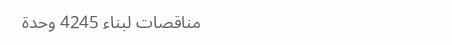مناقصات لبناء 4245 وحدة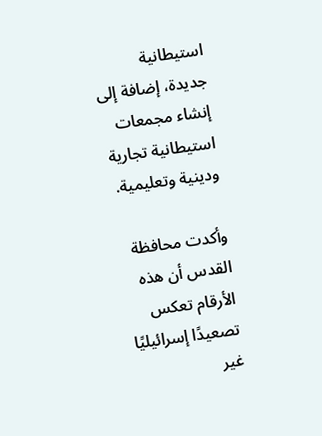استيطانية جديدة، إضافة إلى إنشاء مجمعات استيطانية تجارية ودينية وتعليمية.

وأكدت محافظة القدس أن هذه الأرقام تعكس تصعيدًا إسرائيليًا غير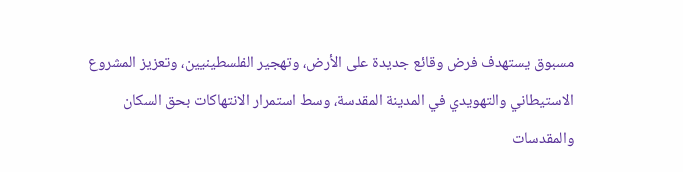مسبوق يستهدف فرض وقائع جديدة على الأرض، وتهجير الفلسطينيين، وتعزيز المشروع الاستيطاني والتهويدي في المدينة المقدسة، وسط استمرار الانتهاكات بحق السكان والمقدسات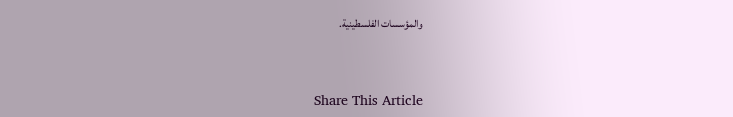والمؤسسات الفلسطينية.



Share This Article